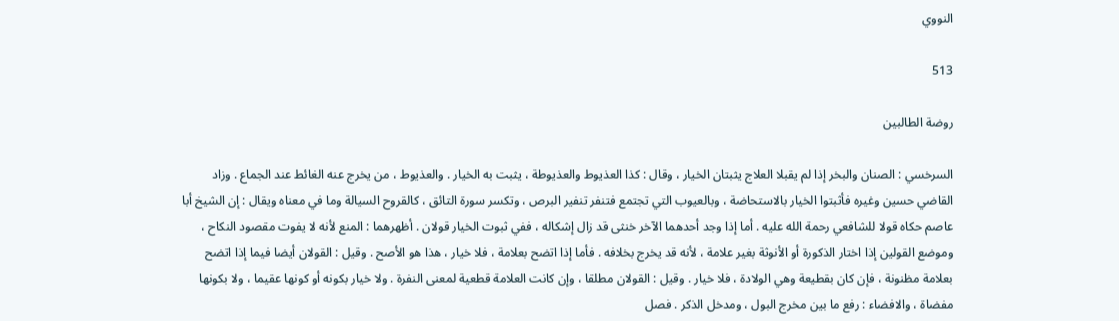النووي

513

روضة الطالبين

السرخسي : الصنان والبخر إذا لم يقبلا العلاج يثبتان الخيار ، وقال : كذا العذيوط والعذيوطة ، يثبت به الخيار . والعذيوط ، من يخرج عنه الغائط عند الجماع . وزاد القاضي حسين وغيره فأثبتوا الخيار بالاستحاضة ، وبالعيوب التي تجتمع فتنفر تنفير البرص ، وتكسر سورة التائق ، كالقروح السيالة وما في معناه ويقال : إن الشيخ أبا عاصم حكاه قولا للشافعي رحمة الله عليه . أما إذا وجد أحدهما الآخر خنثى قد زال إشكاله ، ففي ثبوت الخيار قولان . أظهرهما : المنع لأنه لا يفوت مقصود النكاح ، وموضع القولين إذا اختار الذكورة أو الأنوثة بغير علامة ، لأنه قد يخرج بخلافه . فأما إذا اتضح بعلامة ، فلا خيار ، هذا هو الأصح . وقيل : القولان أيضا فيما إذا اتضح بعلامة مظنونة ، فإن كان بقطيعة وهي الولادة ، فلا خيار . وقيل : القولان مطلقا ، وإن كانت العلامة قطعية لمعنى النفرة . ولا خيار بكونه أو كونها عقيما ، ولا بكونها مفضاة ، والافضاء : رفع ما بين مخرج البول ، ومدخل الذكر . فصل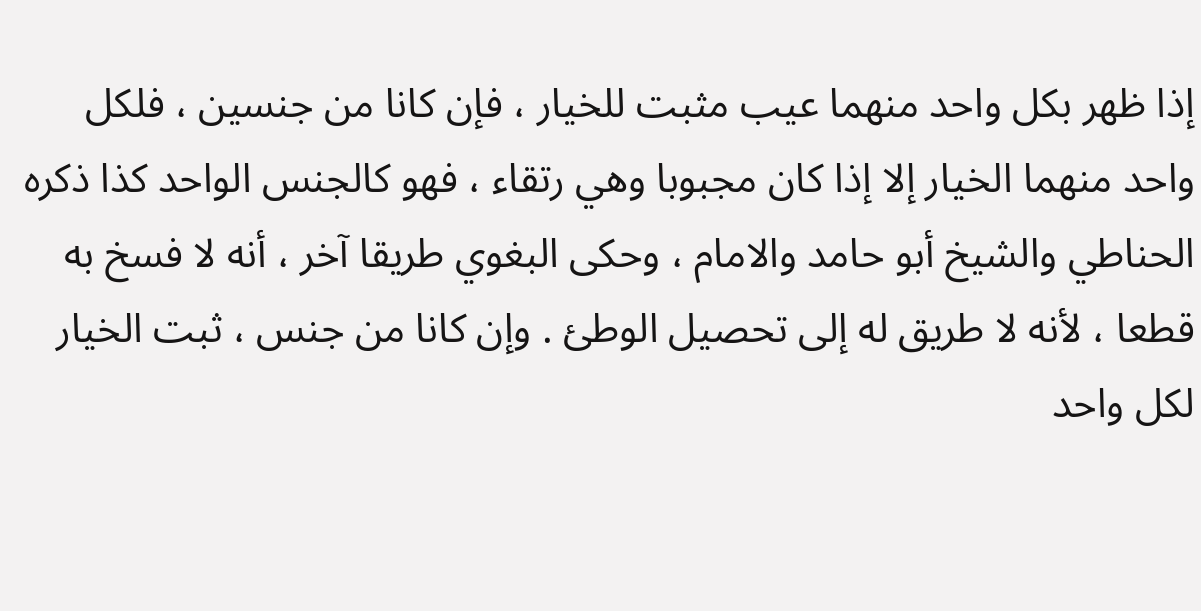إذا ظهر بكل واحد منهما عيب مثبت للخيار ، فإن كانا من جنسين ، فلكل واحد منهما الخيار إلا إذا كان مجبوبا وهي رتقاء ، فهو كالجنس الواحد كذا ذكره الحناطي والشيخ أبو حامد والامام ، وحكى البغوي طريقا آخر ، أنه لا فسخ به قطعا ، لأنه لا طريق له إلى تحصيل الوطئ . وإن كانا من جنس ، ثبت الخيار لكل واحد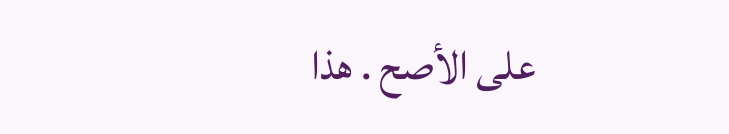على الأصح . هذا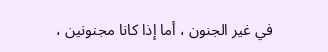في غير الجنون ، أما إذا كانا مجنونين ،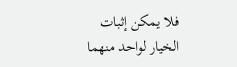فلا يمكن إثبات الخيار لواحد منهما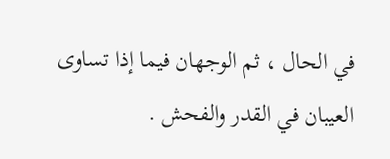في الحال ، ثم الوجهان فيما إذا تساوى العيبان في القدر والفحش .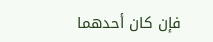فإن كان أحدهما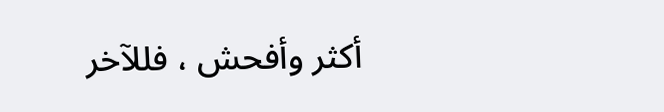أكثر وأفحش ، فللآخر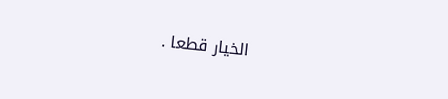الخيار قطعا .